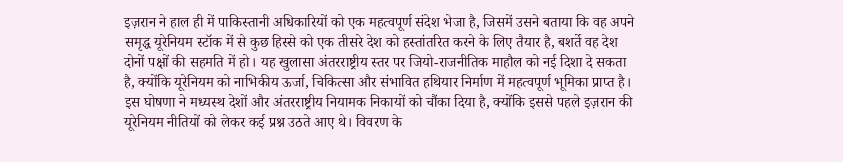इज़रान ने हाल ही में पाकिस्तानी अधिकारियों को एक महत्वपूर्ण संदेश भेजा है, जिसमें उसने बताया कि वह अपने समृद्ध यूरेनियम स्टॉक में से कुछ हिस्से को एक तीसरे देश को हस्तांतरित करने के लिए तैयार है, बशर्ते वह देश दोनों पक्षों की सहमति में हो। यह खुलासा अंतरराष्ट्रीय स्तर पर जियो-राजनीतिक माहौल को नई दिशा दे सकता है, क्योंकि यूरेनियम को नाभिकीय ऊर्जा, चिकित्सा और संभावित हथियार निर्माण में महत्वपूर्ण भूमिका प्राप्त है। इस घोषणा ने मध्यस्थ देशों और अंतरराष्ट्रीय नियामक निकायों को चौंका दिया है, क्योंकि इससे पहले इज़रान की यूरेनियम नीतियों को लेकर कई प्रश्न उठते आए थे। विवरण के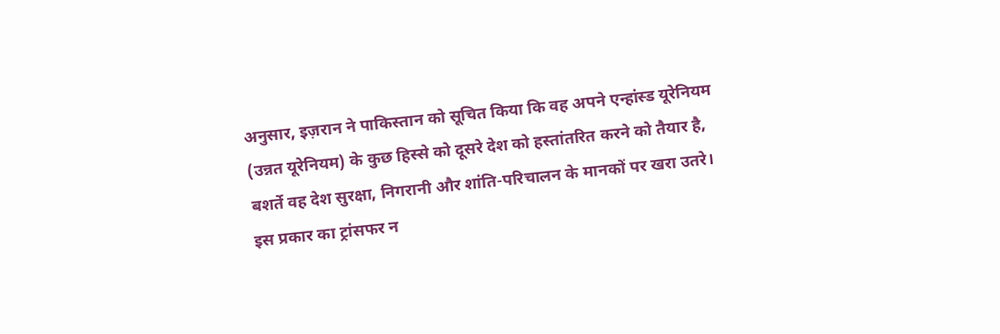अनुसार, इज़रान ने पाकिस्तान को सूचित किया कि वह अपने एन्हांस्ड यूरेनियम (उन्नत यूरेनियम) के कुछ हिस्से को दूसरे देश को हस्तांतरित करने को तैयार है, बशर्ते वह देश सुरक्षा, निगरानी और शांति-परिचालन के मानकों पर खरा उतरे। इस प्रकार का ट्रांसफर न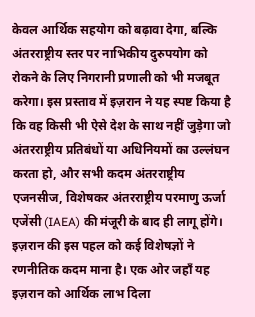केवल आर्थिक सहयोग को बढ़ावा देगा, बल्कि अंतरराष्ट्रीय स्तर पर नाभिकीय दुरुपयोग को रोकने के लिए निगरानी प्रणाली को भी मजबूत करेगा। इस प्रस्ताव में इज़रान ने यह स्पष्ट किया है कि वह किसी भी ऐसे देश के साथ नहीं जुड़ेगा जो अंतरराष्ट्रीय प्रतिबंधों या अधिनियमों का उल्लंघन करता हो, और सभी कदम अंतरराष्ट्रीय एजनसीज, विशेषकर अंतरराष्ट्रीय परमाणु ऊर्जा एजेंसी (IAEA) की मंजूरी के बाद ही लागू होंगे। इज़रान की इस पहल को कई विशेषज्ञों ने रणनीतिक कदम माना है। एक ओर जहाँ यह इज़रान को आर्थिक लाभ दिला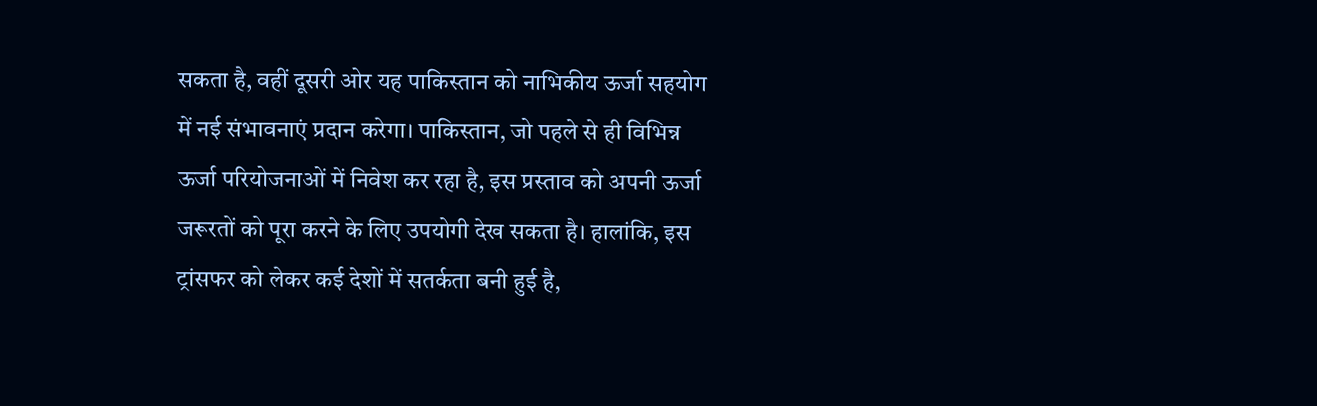सकता है, वहीं दूसरी ओर यह पाकिस्तान को नाभिकीय ऊर्जा सहयोग में नई संभावनाएं प्रदान करेगा। पाकिस्तान, जो पहले से ही विभिन्न ऊर्जा परियोजनाओं में निवेश कर रहा है, इस प्रस्ताव को अपनी ऊर्जा जरूरतों को पूरा करने के लिए उपयोगी देख सकता है। हालांकि, इस ट्रांसफर को लेकर कई देशों में सतर्कता बनी हुई है,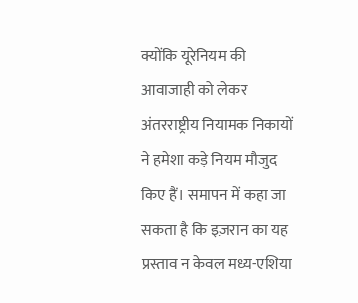क्योंकि यूरेनियम की आवाजाही को लेकर अंतरराष्ट्रीय नियामक निकायों ने हमेशा कड़े नियम मौजुद किए हैं। समापन में कहा जा सकता है कि इज़रान का यह प्रस्ताव न केवल मध्य-एशिया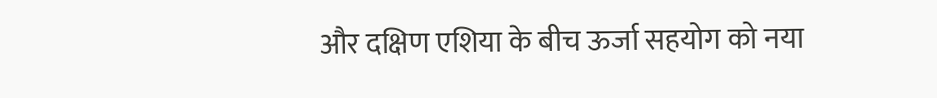और दक्षिण एशिया के बीच ऊर्जा सहयोग को नया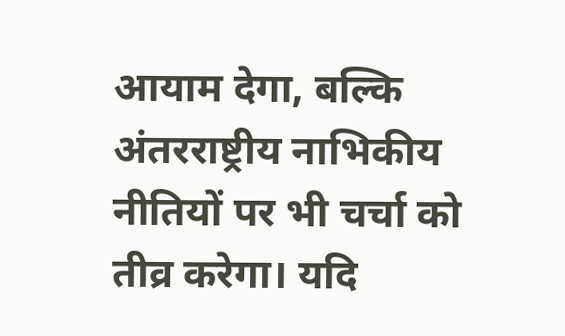आयाम देगा, बल्कि अंतरराष्ट्रीय नाभिकीय नीतियों पर भी चर्चा को तीव्र करेगा। यदि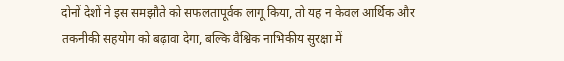दोनों देशों ने इस समझौते को सफलतापूर्वक लागू किया, तो यह न केवल आर्थिक और तकनीकी सहयोग को बढ़ावा देगा, बल्कि वैश्विक नाभिकीय सुरक्षा में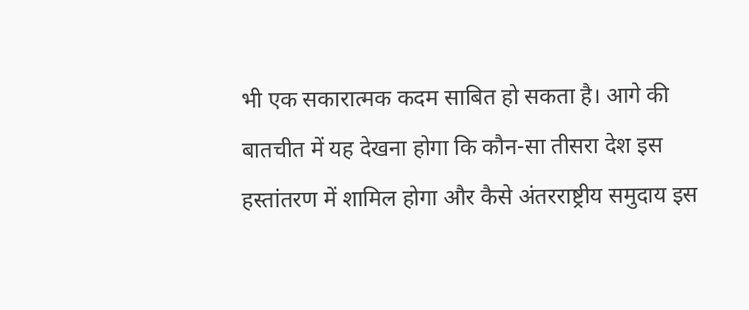भी एक सकारात्मक कदम साबित हो सकता है। आगे की बातचीत में यह देखना होगा कि कौन-सा तीसरा देश इस हस्तांतरण में शामिल होगा और कैसे अंतरराष्ट्रीय समुदाय इस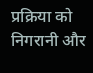प्रक्रिया को निगरानी और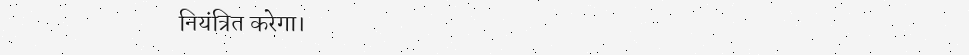नियंत्रित करेगा।